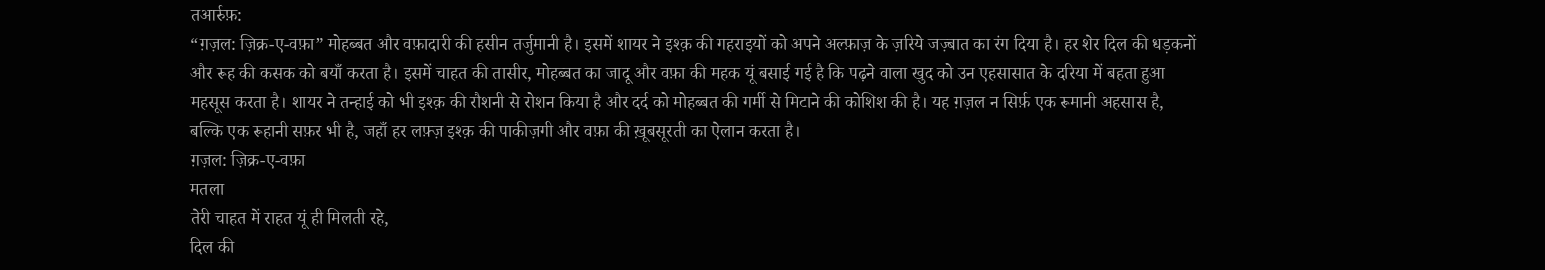तआर्रुफ़:
“ग़ज़ल: ज़िक्र-ए-वफ़ा” मोहब्बत और वफ़ादारी की हसीन तर्जुमानी है। इसमें शायर ने इश्क़ की गहराइयों को अपने अल्फ़ाज़ के ज़रिये जज़्बात का रंग दिया है। हर शेर दिल की धड़कनों और रूह की कसक को बयाँ करता है। इसमें चाहत की तासीर, मोहब्बत का जादू और वफ़ा की महक यूं बसाई गई है कि पढ़ने वाला खुद को उन एहसासात के दरिया में बहता हुआ महसूस करता है। शायर ने तन्हाई को भी इश्क़ की रौशनी से रोशन किया है और दर्द को मोहब्बत की गर्मी से मिटाने की कोशिश की है। यह ग़ज़ल न सिर्फ़ एक रूमानी अहसास है, बल्कि एक रूहानी सफ़र भी है, जहाँ हर लफ़्ज़ इश्क़ की पाकीज़गी और वफ़ा की ख़ूबसूरती का ऐलान करता है।
ग़ज़ल: ज़िक्र-ए-वफ़ा
मतला
तेरी चाहत में राहत यूं ही मिलती रहे,
दिल की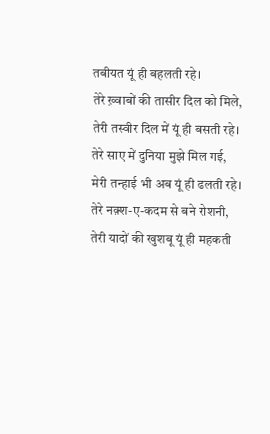तबीयत यूं ही बहलती रहे।
तेरे ख़्वाबों की तासीर दिल को मिले,
तेरी तस्वीर दिल में यूं ही बसती रहे।
तेरे साए में दुनिया मुझे मिल गई,
मेरी तन्हाई भी अब यूं ही ढलती रहे।
तेरे नक़्श-ए-कदम से बने रोशनी,
तेरी यादों की खुशबू यूं ही महकती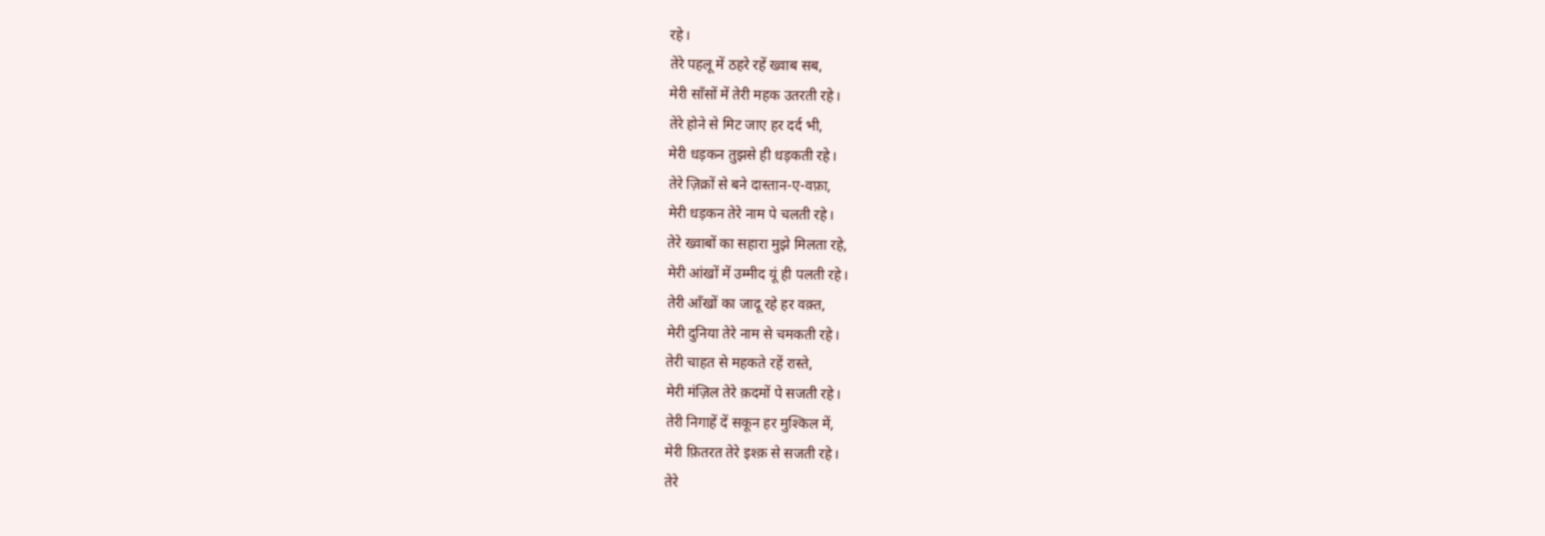रहे।
तेरे पहलू में ठहरे रहें ख्वाब सब,
मेरी साँसों में तेरी महक उतरती रहे।
तेरे होने से मिट जाए हर दर्द भी,
मेरी धड़कन तुझसे ही धड़कती रहे।
तेरे ज़िक्रों से बने दास्तान-ए-वफ़ा,
मेरी धड़कन तेरे नाम पे चलती रहे।
तेरे ख्वाबों का सहारा मुझे मिलता रहे,
मेरी आंखों में उम्मीद यूं ही पलती रहे।
तेरी आँखों का जादू रहे हर वक़्त,
मेरी दुनिया तेरे नाम से चमकती रहे।
तेरी चाहत से महकते रहें रास्ते,
मेरी मंज़िल तेरे क़दमों पे सजती रहे।
तेरी निगाहें दें सकून हर मुश्किल में,
मेरी फ़ितरत तेरे इश्क़ से सजती रहे।
तेरे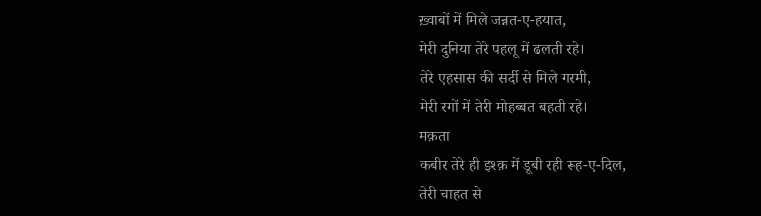ख़्वाबों में मिले जन्नत-ए-हयात,
मेरी दुनिया तेरे पहलू में ढलती रहे।
तेरे एहसास की सर्दी से मिले गरमी,
मेरी रगों में तेरी मोहब्बत बहती रहे।
मक़ता
कबीर तेरे ही इश्क़ में डूबी रही रूह-ए-दिल,
तेरी चाहत से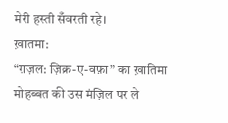मेरी हस्ती सँवरती रहे।
ख़ातमा:
“ग़ज़ल: ज़िक्र-ए-वफ़ा” का ख़ातिमा मोहब्बत की उस मंज़िल पर ले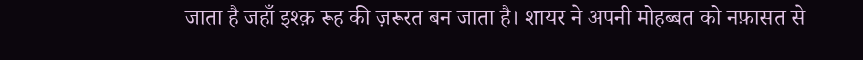जाता है जहाँ इश्क़ रूह की ज़रूरत बन जाता है। शायर ने अपनी मोहब्बत को नफ़ासत से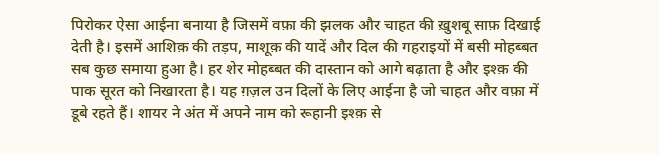पिरोकर ऐसा आईना बनाया है जिसमें वफ़ा की झलक और चाहत की ख़ुशबू साफ़ दिखाई देती है। इसमें आशिक़ की तड़प, माशूक़ की यादें और दिल की गहराइयों में बसी मोहब्बत सब कुछ समाया हुआ है। हर शेर मोहब्बत की दास्तान को आगे बढ़ाता है और इश्क़ की पाक सूरत को निखारता है। यह ग़ज़ल उन दिलों के लिए आईना है जो चाहत और वफ़ा में डूबे रहते हैं। शायर ने अंत में अपने नाम को रूहानी इश्क़ से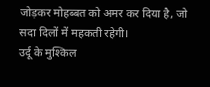जोड़कर मोहब्बत को अमर कर दिया है, जो सदा दिलों में महकती रहेगी।
उर्दू के मुश्किल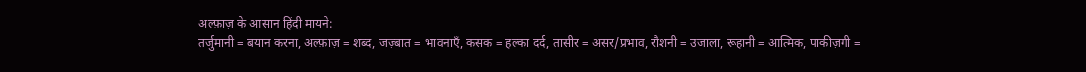अल्फ़ाज़ के आसान हिंदी मायने:
तर्जुमानी = बयान करना, अल्फ़ाज़ = शब्द, जज़्बात = भावनाएँ, कसक = हल्का दर्द, तासीर = असर/प्रभाव, रौशनी = उजाला, रूहानी = आत्मिक, पाकीज़गी =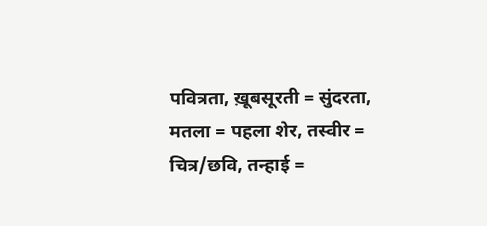पवित्रता, ख़ूबसूरती = सुंदरता, मतला = पहला शेर, तस्वीर = चित्र/छवि, तन्हाई =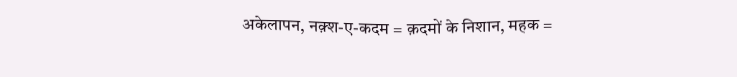अकेलापन, नक़्श-ए-कदम = क़दमों के निशान, महक =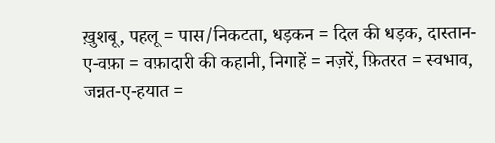ख़ुशबू, पहलू = पास/निकटता, धड़कन = दिल की धड़क, दास्तान-ए-वफ़ा = वफ़ादारी की कहानी, निगाहें = नज़रें, फ़ितरत = स्वभाव, जन्नत-ए-हयात =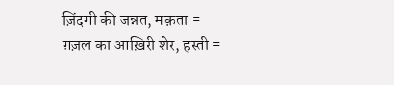ज़िंदगी की जन्नत, मक़ता = ग़ज़ल का आख़िरी शेर, हस्ती =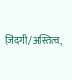ज़िंदगी/अस्तित्व,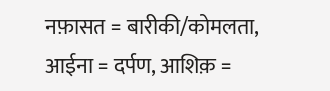नफ़ासत = बारीकी/कोमलता, आईना = दर्पण, आशिक़ =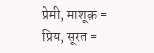प्रेमी, माशूक़ = प्रिय, सूरत =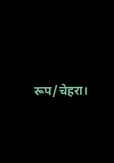रूप/चेहरा।